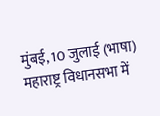मुंबई, 10 जुलाई (भाषा) महाराष्ट्र विधानसभा में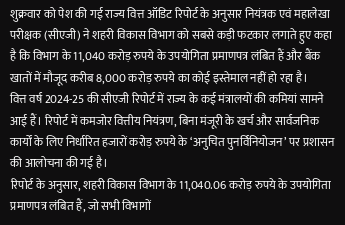शुक्रवार को पेश की गई राज्य वित्त ऑडिट रिपोर्ट के अनुसार नियंत्रक एवं महालेखा परीक्षक (सीएजी) ने शहरी विकास विभाग को सबसे कड़ी फटकार लगाते हुए कहा है कि विभाग के 11,040 करोड़ रुपये के उपयोगिता प्रमाणपत्र लंबित हैं और बैंक खातों में मौजूद करीब 8,000 करोड़ रुपये का कोई इस्तेमाल नहीं हो रहा है।
वित्त वर्ष 2024-25 की सीएजी रिपोर्ट में राज्य के कई मंत्रालयों की कमियां सामने आई हैं। रिपोर्ट में कमजोर वित्तीय नियंत्रण, बिना मंजूरी के खर्च और सार्वजनिक कार्यों के लिए निर्धारित हजारों करोड़ रुपये के ‘अनुचित पुनर्विनियोजन’ पर प्रशासन की आलोचना की गई है।
रिपोर्ट के अनुसार, शहरी विकास विभाग के 11,040.06 करोड़ रुपये के उपयोगिता प्रमाणपत्र लंबित हैं, जो सभी विभागों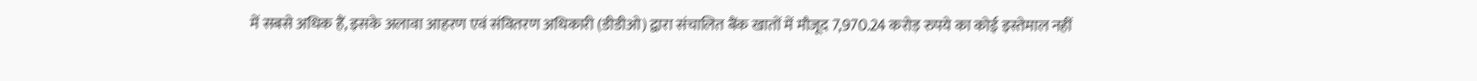में सबसे अधिक हैं, इसके अलावा आहरण एवं संवितरण अधिकारी (डीडीओ) द्वारा संचालित बैंक खातों में मौजूद 7,970.24 करोड़ रुपये का कोई इस्तेमाल नहीं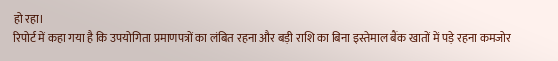हो रहा।
रिपोर्ट में कहा गया है कि उपयोगिता प्रमाणपत्रों का लंबित रहना और बड़ी राशि का बिना इस्तेमाल बैंक खातों में पड़े रहना कमजोर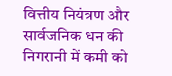वित्तीय नियंत्रण और सार्वजनिक धन की निगरानी में कमी को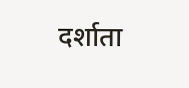दर्शाता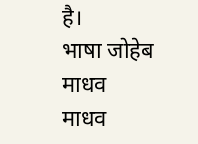है।
भाषा जोहेब माधव
माधव